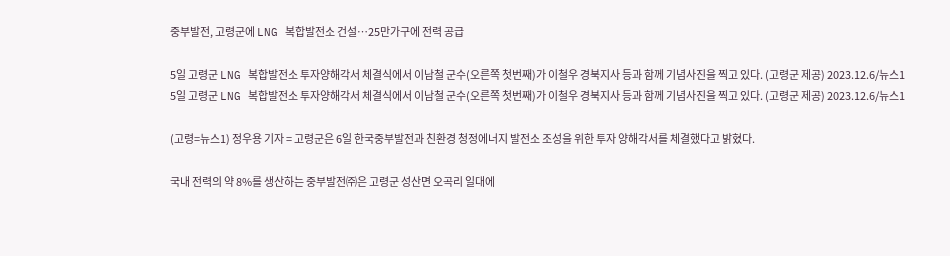중부발전, 고령군에 LNG 복합발전소 건설…25만가구에 전력 공급

5일 고령군 LNG 복합발전소 투자양해각서 체결식에서 이남철 군수(오른쪽 첫번째)가 이철우 경북지사 등과 함께 기념사진을 찍고 있다. (고령군 제공) 2023.12.6/뉴스1
5일 고령군 LNG 복합발전소 투자양해각서 체결식에서 이남철 군수(오른쪽 첫번째)가 이철우 경북지사 등과 함께 기념사진을 찍고 있다. (고령군 제공) 2023.12.6/뉴스1

(고령=뉴스1) 정우용 기자 = 고령군은 6일 한국중부발전과 친환경 청정에너지 발전소 조성을 위한 투자 양해각서를 체결했다고 밝혔다.

국내 전력의 약 8%를 생산하는 중부발전㈜은 고령군 성산면 오곡리 일대에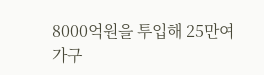8000억원을 투입해 25만여 가구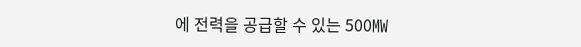에 전력을 공급할 수 있는 500㎿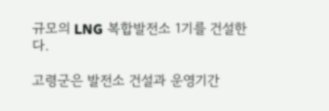규모의 LNG 복합발전소 1기를 건설한다.

고령군은 발전소 건설과 운영기간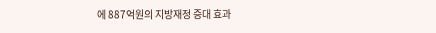에 887억원의 지방재정 증대 효과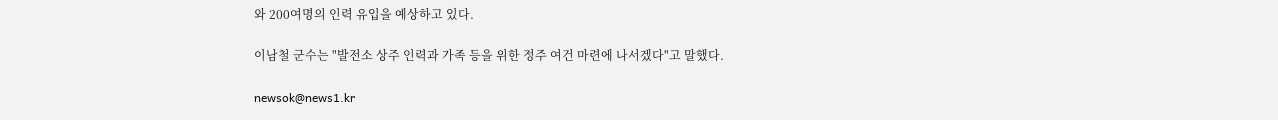와 200여명의 인력 유입을 예상하고 있다.

이남철 군수는 "발전소 상주 인력과 가족 등을 위한 정주 여건 마련에 나서겠다"고 말했다.

newsok@news1.kr